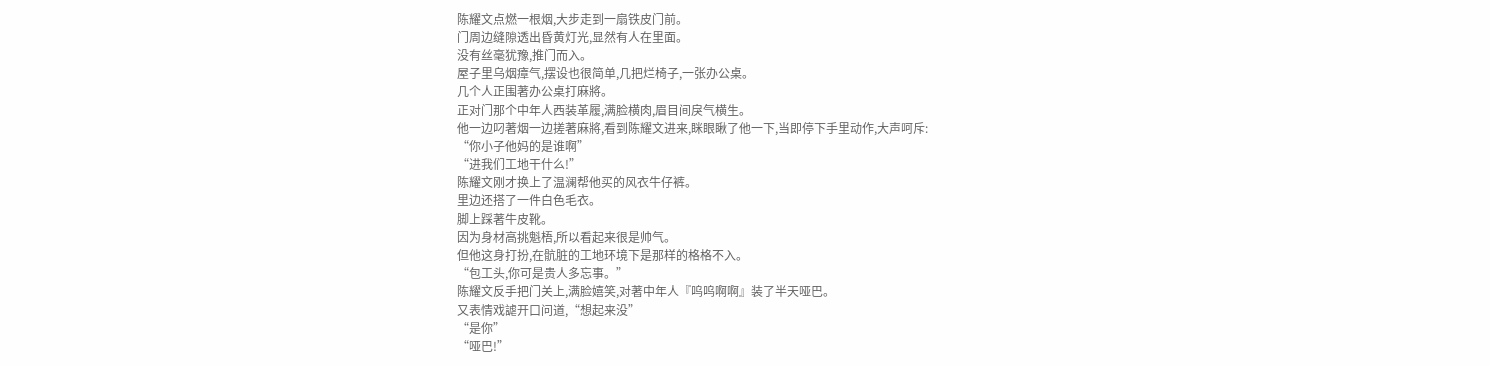陈耀文点燃一根烟,大步走到一扇铁皮门前。
门周边缝隙透出昏黄灯光,显然有人在里面。
没有丝毫犹豫,推门而入。
屋子里乌烟瘴气,摆设也很简单,几把烂椅子,一张办公桌。
几个人正围著办公桌打麻將。
正对门那个中年人西装革履,满脸横肉,眉目间戾气横生。
他一边叼著烟一边搓著麻將,看到陈耀文进来,眯眼瞅了他一下,当即停下手里动作,大声呵斥:
“你小子他妈的是谁啊”
“进我们工地干什么!”
陈耀文刚才换上了温澜帮他买的风衣牛仔裤。
里边还搭了一件白色毛衣。
脚上踩著牛皮靴。
因为身材高挑魁梧,所以看起来很是帅气。
但他这身打扮,在骯脏的工地环境下是那样的格格不入。
“包工头,你可是贵人多忘事。”
陈耀文反手把门关上,满脸嬉笑,对著中年人『呜呜啊啊』装了半天哑巴。
又表情戏謔开口问道,“想起来没”
“是你”
“哑巴!”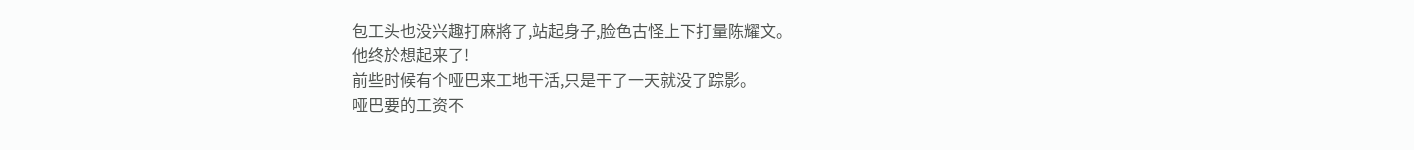包工头也没兴趣打麻將了,站起身子,脸色古怪上下打量陈耀文。
他终於想起来了!
前些时候有个哑巴来工地干活,只是干了一天就没了踪影。
哑巴要的工资不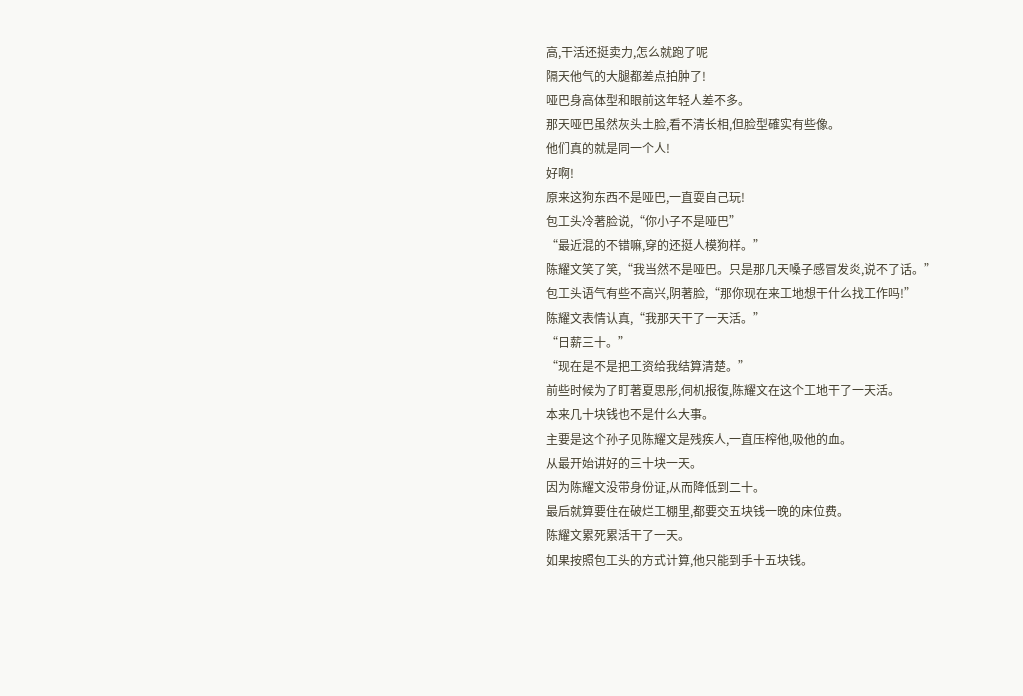高,干活还挺卖力,怎么就跑了呢
隔天他气的大腿都差点拍肿了!
哑巴身高体型和眼前这年轻人差不多。
那天哑巴虽然灰头土脸,看不清长相,但脸型確实有些像。
他们真的就是同一个人!
好啊!
原来这狗东西不是哑巴,一直耍自己玩!
包工头冷著脸说,“你小子不是哑巴”
“最近混的不错嘛,穿的还挺人模狗样。”
陈耀文笑了笑,“我当然不是哑巴。只是那几天嗓子感冒发炎,说不了话。”
包工头语气有些不高兴,阴著脸,“那你现在来工地想干什么找工作吗!”
陈耀文表情认真,“我那天干了一天活。”
“日薪三十。”
“现在是不是把工资给我结算清楚。”
前些时候为了盯著夏思彤,伺机报復,陈耀文在这个工地干了一天活。
本来几十块钱也不是什么大事。
主要是这个孙子见陈耀文是残疾人,一直压榨他,吸他的血。
从最开始讲好的三十块一天。
因为陈耀文没带身份证,从而降低到二十。
最后就算要住在破烂工棚里,都要交五块钱一晚的床位费。
陈耀文累死累活干了一天。
如果按照包工头的方式计算,他只能到手十五块钱。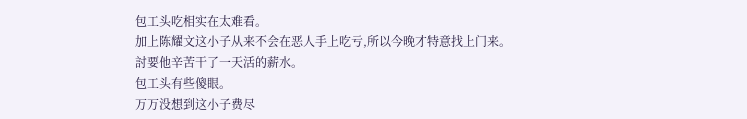包工头吃相实在太难看。
加上陈耀文这小子从来不会在恶人手上吃亏,所以今晚才特意找上门来。
討要他辛苦干了一天活的薪水。
包工头有些傻眼。
万万没想到这小子费尽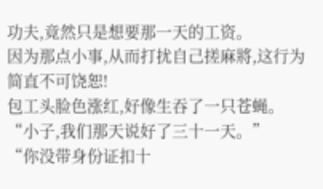功夫,竟然只是想要那一天的工资。
因为那点小事,从而打扰自己搓麻將,这行为简直不可饶恕!
包工头脸色涨红,好像生吞了一只苍蝇。
“小子,我们那天说好了三十一天。”
“你没带身份证扣十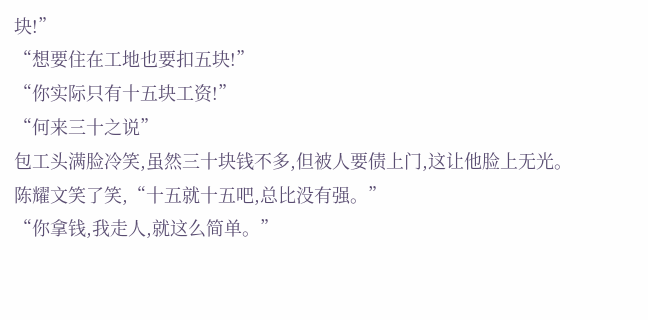块!”
“想要住在工地也要扣五块!”
“你实际只有十五块工资!”
“何来三十之说”
包工头满脸冷笑,虽然三十块钱不多,但被人要债上门,这让他脸上无光。
陈耀文笑了笑,“十五就十五吧,总比没有强。”
“你拿钱,我走人,就这么简单。”